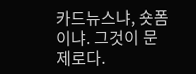카드뉴스냐, 숏폼이냐. 그것이 문제로다.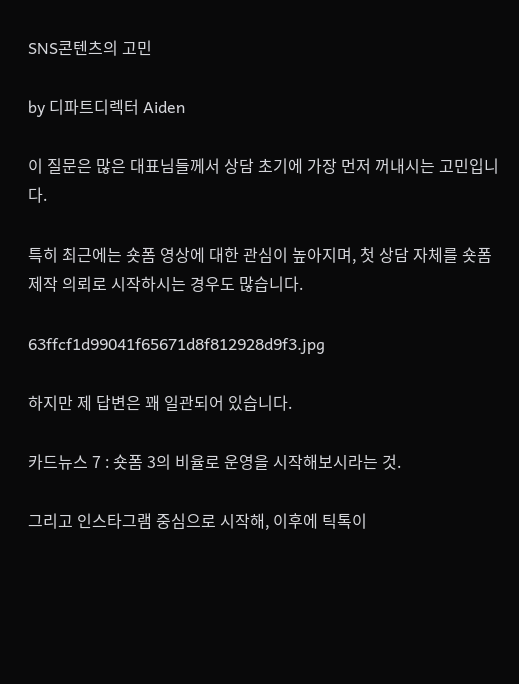SNS콘텐츠의 고민

by 디파트디렉터 Aiden

이 질문은 많은 대표님들께서 상담 초기에 가장 먼저 꺼내시는 고민입니다.

특히 최근에는 숏폼 영상에 대한 관심이 높아지며, 첫 상담 자체를 숏폼 제작 의뢰로 시작하시는 경우도 많습니다.

63ffcf1d99041f65671d8f812928d9f3.jpg

하지만 제 답변은 꽤 일관되어 있습니다.

카드뉴스 7 : 숏폼 3의 비율로 운영을 시작해보시라는 것.

그리고 인스타그램 중심으로 시작해, 이후에 틱톡이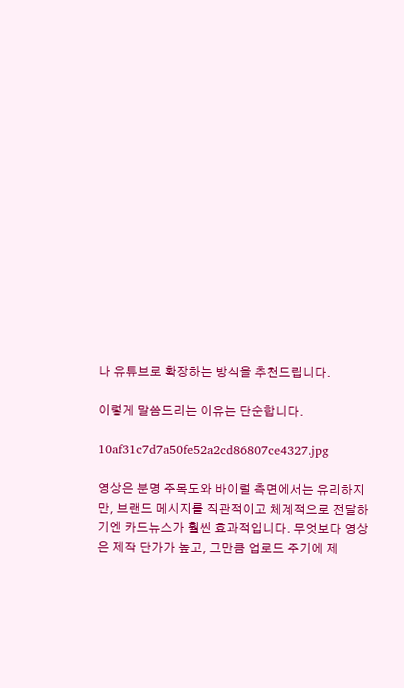나 유튜브로 확장하는 방식을 추천드립니다.

이렇게 말씀드리는 이유는 단순합니다.

10af31c7d7a50fe52a2cd86807ce4327.jpg

영상은 분명 주목도와 바이럴 측면에서는 유리하지만, 브랜드 메시지를 직관적이고 체계적으로 전달하기엔 카드뉴스가 훨씬 효과적입니다. 무엇보다 영상은 제작 단가가 높고, 그만큼 업로드 주기에 제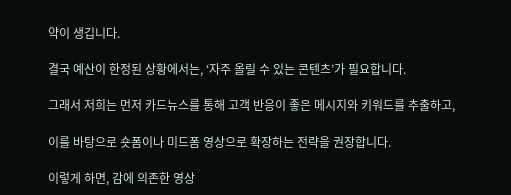약이 생깁니다.

결국 예산이 한정된 상황에서는, ‘자주 올릴 수 있는 콘텐츠’가 필요합니다.

그래서 저희는 먼저 카드뉴스를 통해 고객 반응이 좋은 메시지와 키워드를 추출하고,

이를 바탕으로 숏폼이나 미드폼 영상으로 확장하는 전략을 권장합니다.

이렇게 하면, 감에 의존한 영상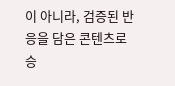이 아니라, 검증된 반응을 담은 콘텐츠로 승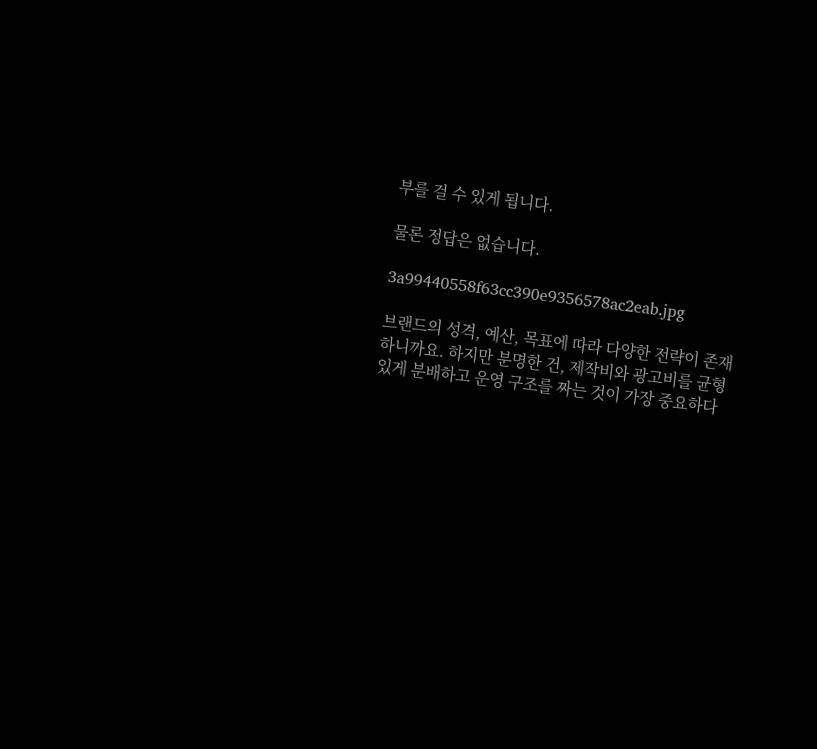부를 걸 수 있게 됩니다.

물론 정답은 없습니다.

3a99440558f63cc390e9356578ac2eab.jpg

브랜드의 성격, 예산, 목표에 따라 다양한 전략이 존재하니까요. 하지만 분명한 건, 제작비와 광고비를 균형 있게 분배하고 운영 구조를 짜는 것이 가장 중요하다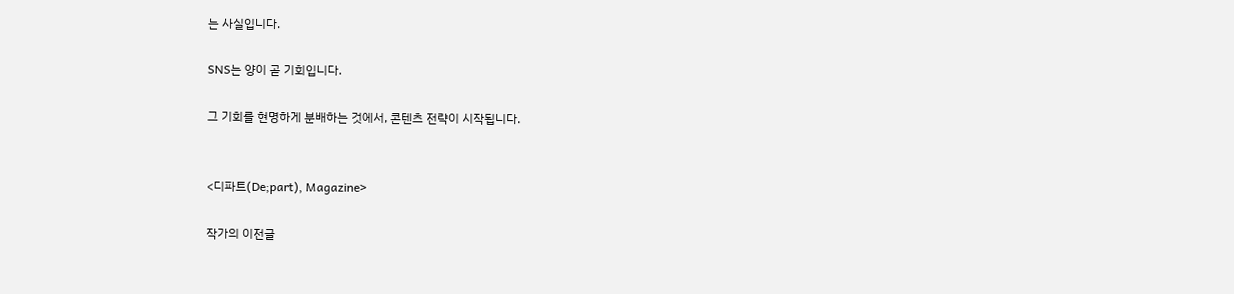는 사실입니다.

SNS는 양이 곧 기회입니다.

그 기회를 현명하게 분배하는 것에서, 콘텐츠 전략이 시작됩니다.


<디파트(De;part), Magazine>

작가의 이전글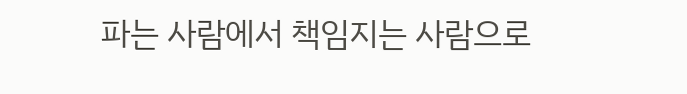파는 사람에서 책임지는 사람으로